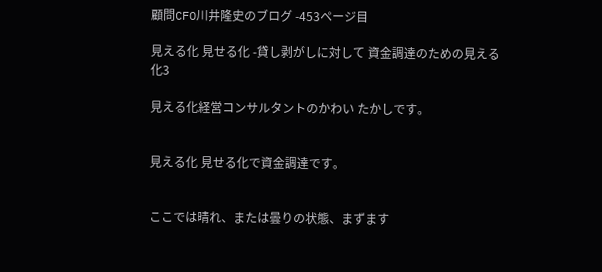顧問CFO川井隆史のブログ -453ページ目

見える化 見せる化 -貸し剥がしに対して 資金調達のための見える化3

見える化経営コンサルタントのかわい たかしです。


見える化 見せる化で資金調達です。


ここでは晴れ、または曇りの状態、まずます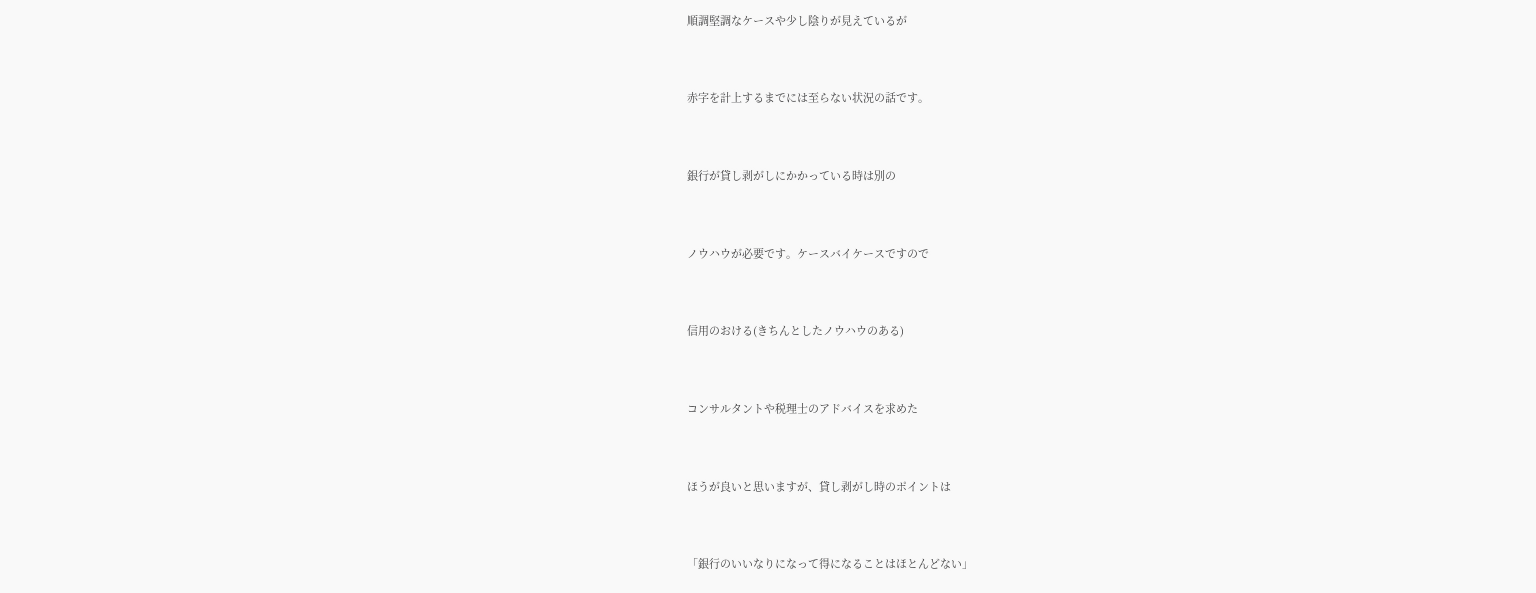順調堅調なケースや少し陰りが見えているが


赤字を計上するまでには至らない状況の話です。


銀行が貸し剥がしにかかっている時は別の


ノウハウが必要です。ケースバイケースですので


信用のおける(きちんとしたノウハウのある)


コンサルタントや税理士のアドバイスを求めた


ほうが良いと思いますが、貸し剥がし時のポイントは


「銀行のいいなりになって得になることはほとんどない」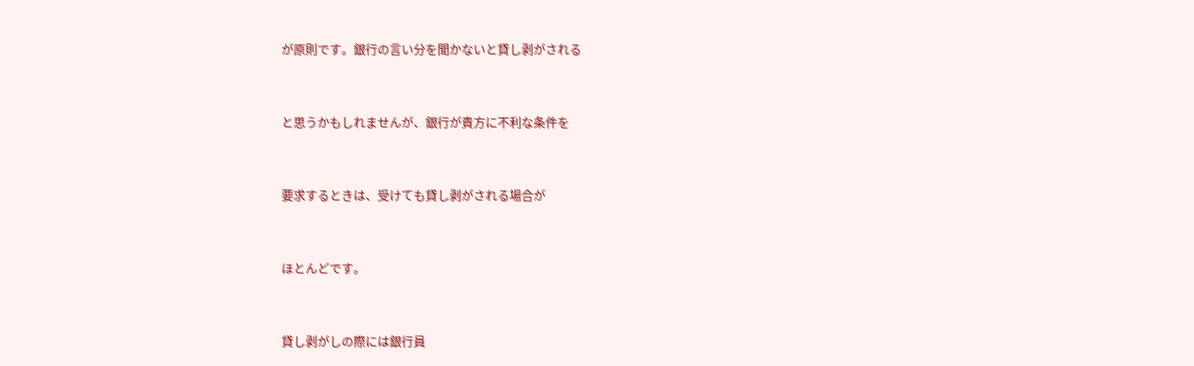が原則です。銀行の言い分を聞かないと貸し剥がされる


と思うかもしれませんが、銀行が貴方に不利な条件を


要求するときは、受けても貸し剥がされる場合が


ほとんどです。


貸し剥がしの際には銀行員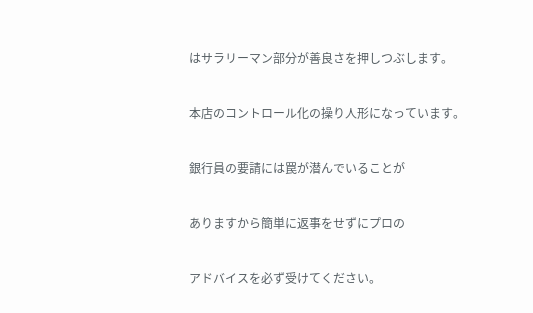はサラリーマン部分が善良さを押しつぶします。


本店のコントロール化の操り人形になっています。


銀行員の要請には罠が潜んでいることが


ありますから簡単に返事をせずにプロの


アドバイスを必ず受けてください。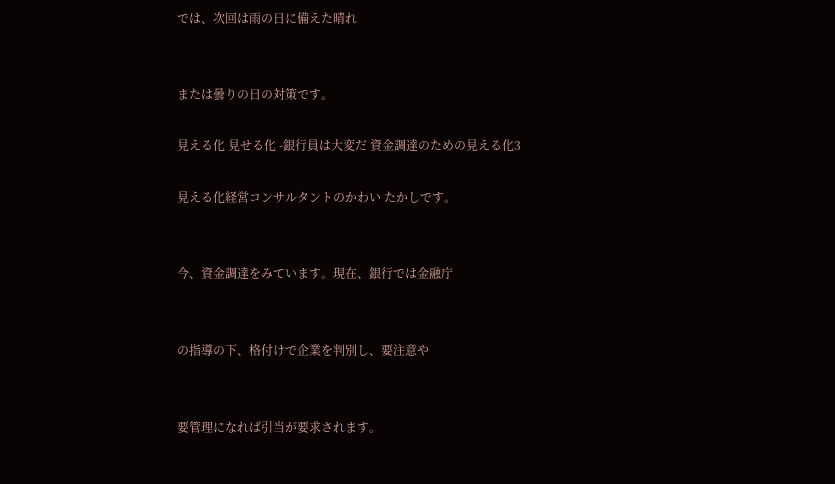では、次回は雨の日に備えた晴れ


または曇りの日の対策です。

見える化 見せる化 -銀行員は大変だ 資金調達のための見える化3

見える化経営コンサルタントのかわい たかしです。


今、資金調達をみています。現在、銀行では金融庁


の指導の下、格付けで企業を判別し、要注意や


要管理になれば引当が要求されます。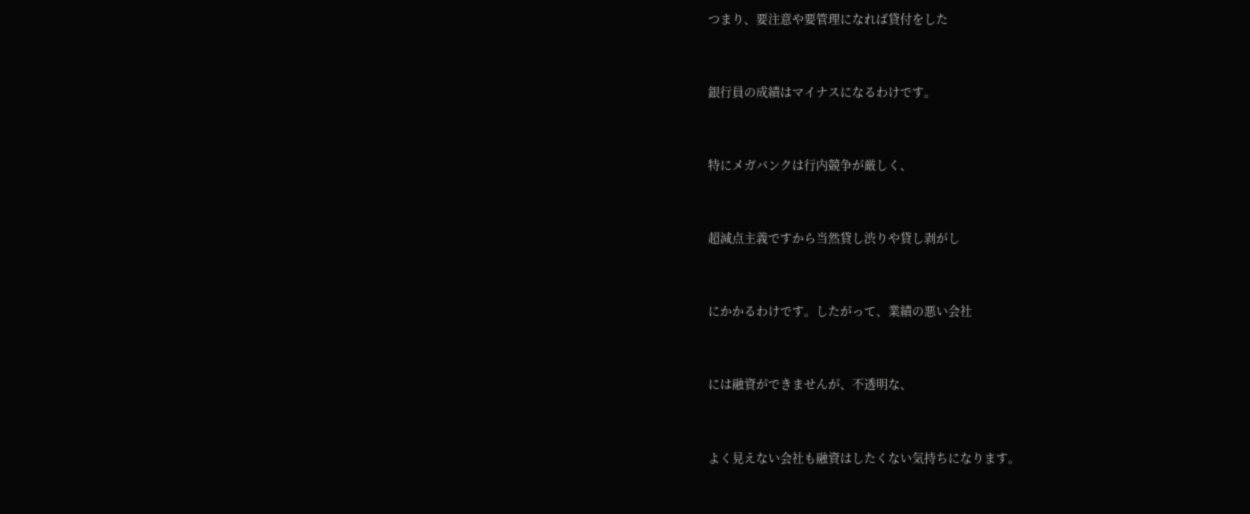つまり、要注意や要管理になれば貸付をした


銀行員の成績はマイナスになるわけです。


特にメガバンクは行内競争が厳しく、


超減点主義ですから当然貸し渋りや貸し剥がし


にかかるわけです。したがって、業績の悪い会社


には融資ができませんが、不透明な、


よく見えない会社も融資はしたくない気持ちになります。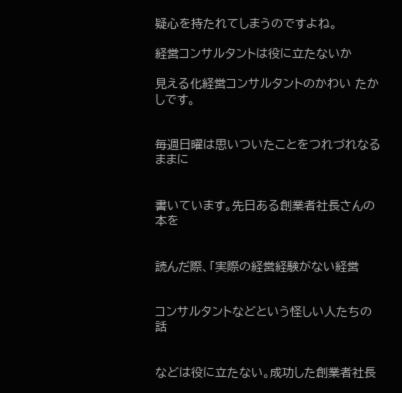疑心を持たれてしまうのですよね。

経営コンサルタントは役に立たないか

見える化経営コンサルタントのかわい たかしです。


毎週日曜は思いついたことをつれづれなるままに


書いています。先日ある創業者社長さんの本を


読んだ際、「実際の経営経験がない経営


コンサルタントなどという怪しい人たちの話


などは役に立たない。成功した創業者社長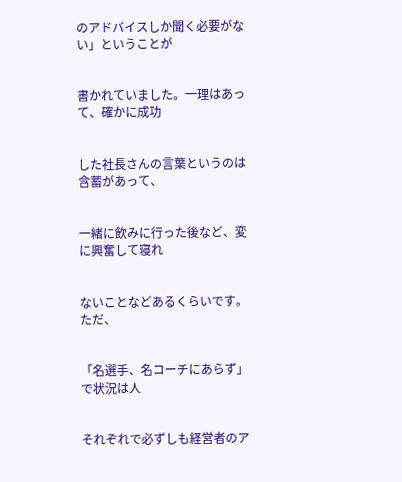のアドバイスしか聞く必要がない」ということが


書かれていました。一理はあって、確かに成功


した社長さんの言葉というのは含蓄があって、


一緒に飲みに行った後など、変に興奮して寝れ


ないことなどあるくらいです。ただ、


「名選手、名コーチにあらず」で状況は人


それぞれで必ずしも経営者のア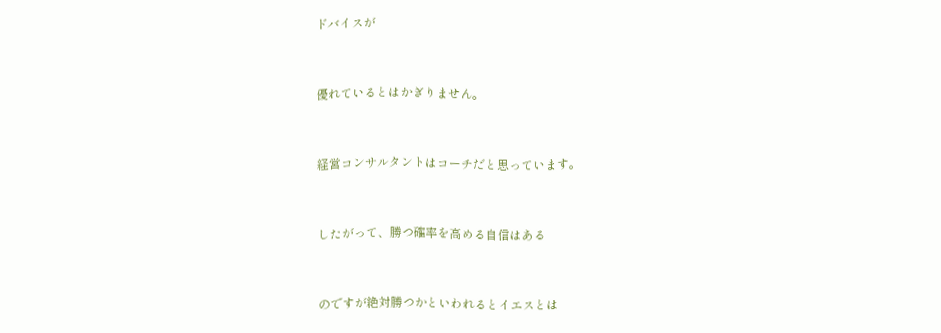ドバイスが


優れているとはかぎりません。


経営コンサルタントはコーチだと思っています。


したがって、勝つ確率を高める自信はある


のですが絶対勝つかといわれるとイエスとは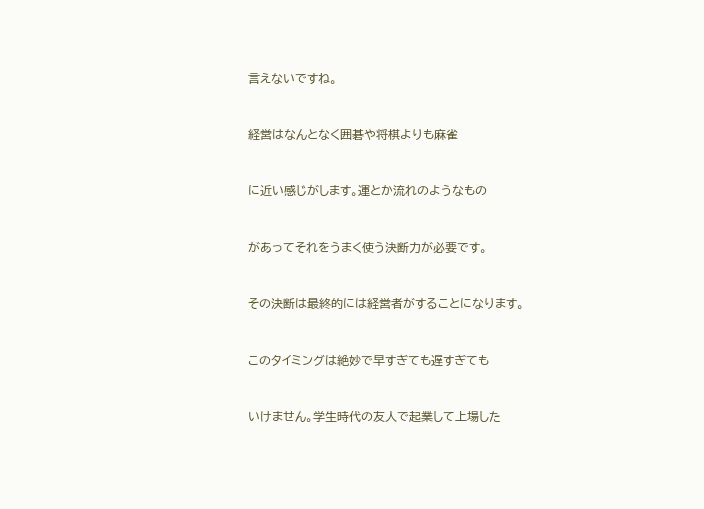言えないですね。


経営はなんとなく囲碁や将棋よりも麻雀


に近い感じがします。運とか流れのようなもの


があってそれをうまく使う決断力が必要です。


その決断は最終的には経営者がすることになります。


このタイミングは絶妙で早すぎても遅すぎても


いけません。学生時代の友人で起業して上場した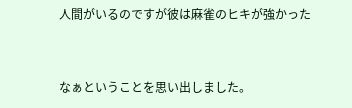人間がいるのですが彼は麻雀のヒキが強かった


なぁということを思い出しました。